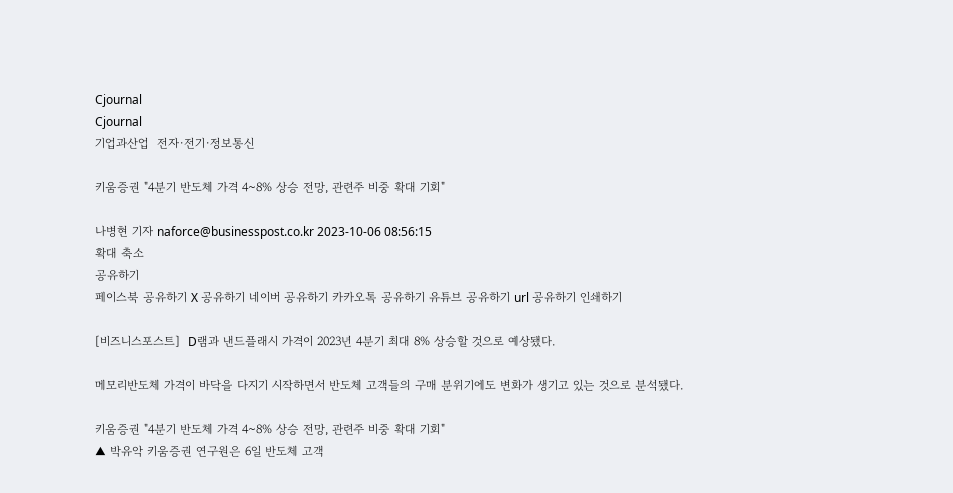Cjournal
Cjournal
기업과산업  전자·전기·정보통신

키움증권 "4분기 반도체 가격 4~8% 상승 전망, 관련주 비중 확대 기회"

나병현 기자 naforce@businesspost.co.kr 2023-10-06 08:56:15
확대 축소
공유하기
페이스북 공유하기 X 공유하기 네이버 공유하기 카카오톡 공유하기 유튜브 공유하기 url 공유하기 인쇄하기

[비즈니스포스트]  D램과 낸드플래시 가격이 2023년 4분기 최대 8% 상승할 것으로 예상됐다.

메모리반도체 가격이 바닥을 다지기 시작하면서 반도체 고객들의 구매 분위기에도 변화가 생기고 있는 것으로 분석됐다.

키움증권 "4분기 반도체 가격 4~8% 상승 전망, 관련주 비중 확대 기회"
▲ 박유악 키움증권 연구원은 6일 반도체 고객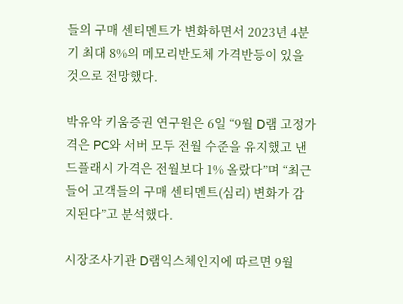들의 구매 센티멘트가 변화하면서 2023년 4분기 최대 8%의 메모리반도체 가격반등이 있을 것으로 전망했다.

박유악 키움증권 연구원은 6일 “9월 D램 고정가격은 PC와 서버 모두 전월 수준을 유지했고 낸드플래시 가격은 전월보다 1% 올랐다”며 “최근 들어 고객들의 구매 센티멘트(심리) 변화가 감지된다”고 분석했다.

시장조사기관 D램익스체인지에 따르면 9월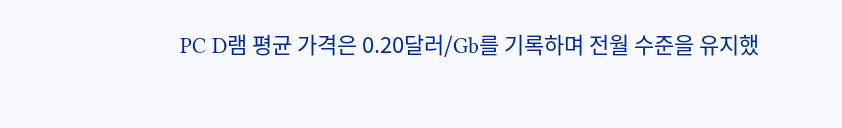PC D램 평균 가격은 0.20달러/Gb를 기록하며 전월 수준을 유지했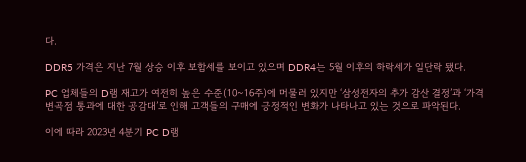다.

DDR5 가격은 지난 7월 상승 이후 보합세를 보이고 있으며 DDR4는 5월 이후의 하락세가 일단락 됐다.

PC 업체들의 D램 재고가 여전히 높은 수준(10~16주)에 머물러 있지만 ‘삼성전자의 추가 감산 결정’과 ‘가격 변곡점 통과에 대한 공감대’로 인해 고객들의 구매에 긍정적인 변화가 나타나고 있는 것으로 파악된다.

이에 따라 2023년 4분기 PC D램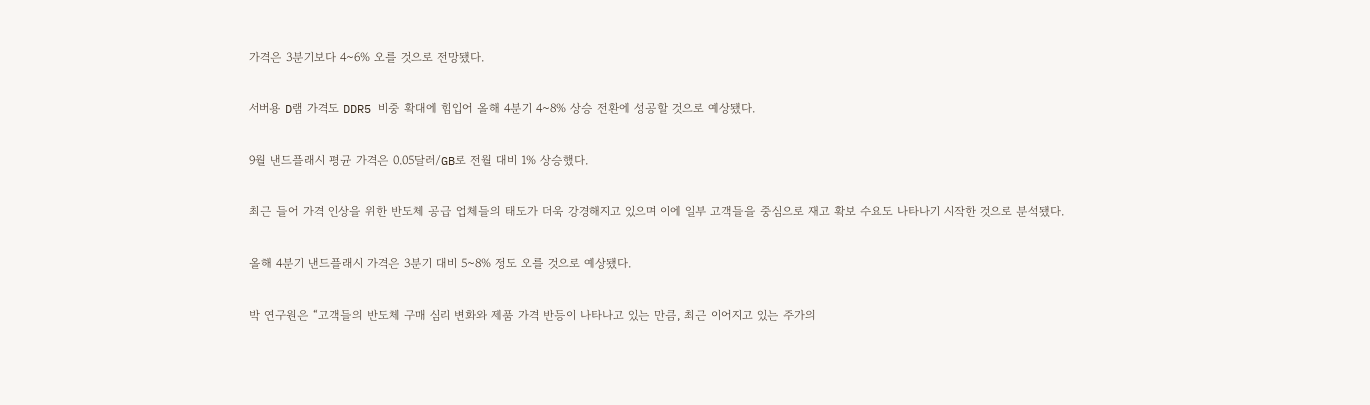가격은 3분기보다 4~6% 오를 것으로 전망됐다.

서버용 D램 가격도 DDR5 비중 확대에 힘입어 올해 4분기 4~8% 상승 전환에 성공할 것으로 예상됐다.

9월 낸드플래시 평균 가격은 0.05달러/GB로 전월 대비 1% 상승했다.

최근 들어 가격 인상을 위한 반도체 공급 업체들의 태도가 더욱 강경해지고 있으며 이에 일부 고객들을 중심으로 재고 확보 수요도 나타나기 시작한 것으로 분석됐다.

올해 4분기 낸드플래시 가격은 3분기 대비 5~8% 정도 오를 것으로 예상됐다.

박 연구원은 “고객들의 반도체 구매 심리 변화와 제품 가격 반등이 나타나고 있는 만큼, 최근 이어지고 있는 주가의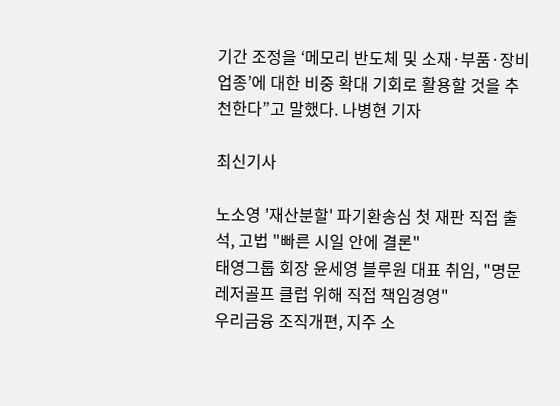기간 조정을 ‘메모리 반도체 및 소재·부품·장비 업종’에 대한 비중 확대 기회로 활용할 것을 추천한다”고 말했다. 나병현 기자

최신기사

노소영 '재산분할' 파기환송심 첫 재판 직접 출석, 고법 "빠른 시일 안에 결론"
태영그룹 회장 윤세영 블루원 대표 취임, "명문 레저골프 클럽 위해 직접 책임경영"
우리금융 조직개편, 지주 소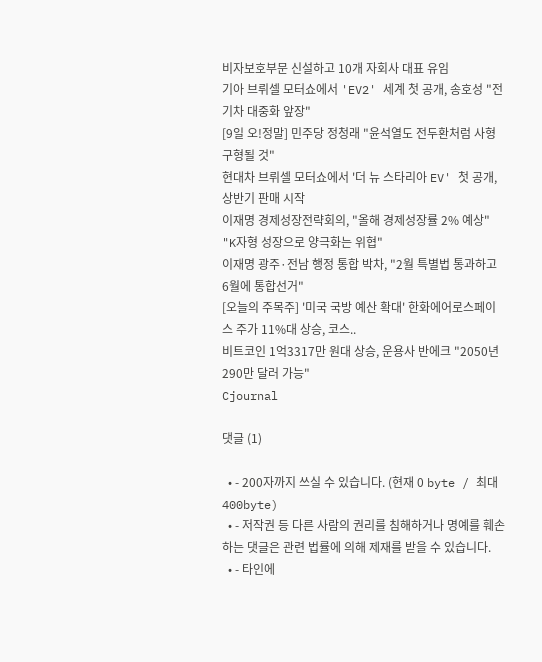비자보호부문 신설하고 10개 자회사 대표 유임
기아 브뤼셀 모터쇼에서 'EV2' 세계 첫 공개, 송호성 "전기차 대중화 앞장"
[9일 오!정말] 민주당 정청래 "윤석열도 전두환처럼 사형 구형될 것"
현대차 브뤼셀 모터쇼에서 '더 뉴 스타리아 EV' 첫 공개, 상반기 판매 시작
이재명 경제성장전략회의, "올해 경제성장률 2% 예상" "K자형 성장으로 양극화는 위협"
이재명 광주·전남 행정 통합 박차, "2월 특별법 통과하고 6월에 통합선거"
[오늘의 주목주] '미국 국방 예산 확대' 한화에어로스페이스 주가 11%대 상승, 코스..
비트코인 1억3317만 원대 상승, 운용사 반에크 "2050년 290만 달러 가능"
Cjournal

댓글 (1)

  • - 200자까지 쓰실 수 있습니다. (현재 0 byte / 최대 400byte)
  • - 저작권 등 다른 사람의 권리를 침해하거나 명예를 훼손하는 댓글은 관련 법률에 의해 제재를 받을 수 있습니다.
  • - 타인에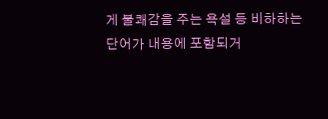게 불쾌감을 주는 욕설 등 비하하는 단어가 내용에 포함되거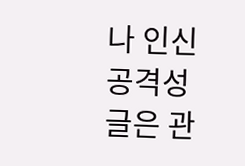나 인신공격성 글은 관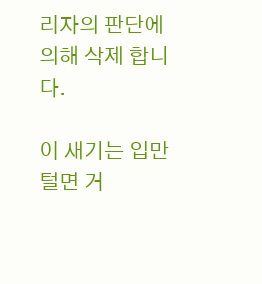리자의 판단에 의해 삭제 합니다.

이 새기는 입만 털면 거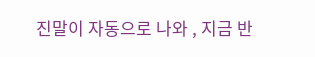진말이 자동으로 나와 , 지금 반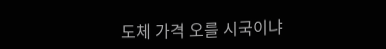도체 가격 오를 시국이냐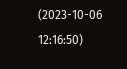(2023-10-06 12:16:50)